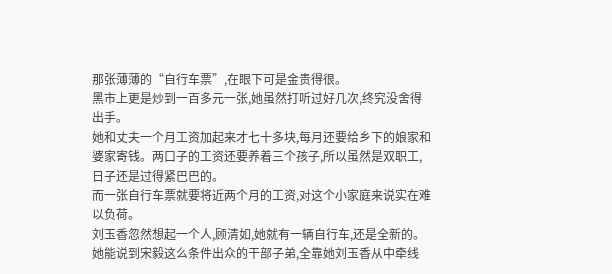那张薄薄的“自行车票”,在眼下可是金贵得很。
黑市上更是炒到一百多元一张,她虽然打听过好几次,终究没舍得出手。
她和丈夫一个月工资加起来才七十多块,每月还要给乡下的娘家和婆家寄钱。两口子的工资还要养着三个孩子,所以虽然是双职工,日子还是过得紧巴巴的。
而一张自行车票就要将近两个月的工资,对这个小家庭来说实在难以负荷。
刘玉香忽然想起一个人,顾清如,她就有一辆自行车,还是全新的。
她能说到宋毅这么条件出众的干部子弟,全靠她刘玉香从中牵线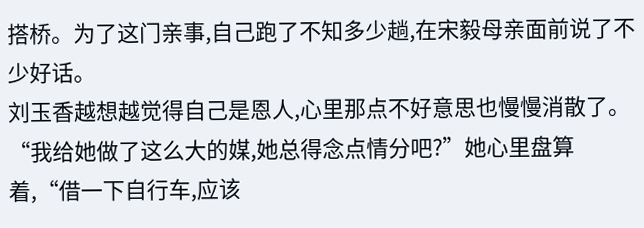搭桥。为了这门亲事,自己跑了不知多少趟,在宋毅母亲面前说了不少好话。
刘玉香越想越觉得自己是恩人,心里那点不好意思也慢慢消散了。
“我给她做了这么大的媒,她总得念点情分吧?”她心里盘算着,“借一下自行车,应该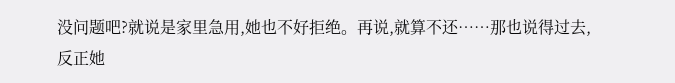没问题吧?就说是家里急用,她也不好拒绝。再说,就算不还……那也说得过去,反正她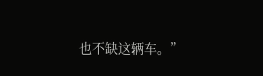也不缺这辆车。”